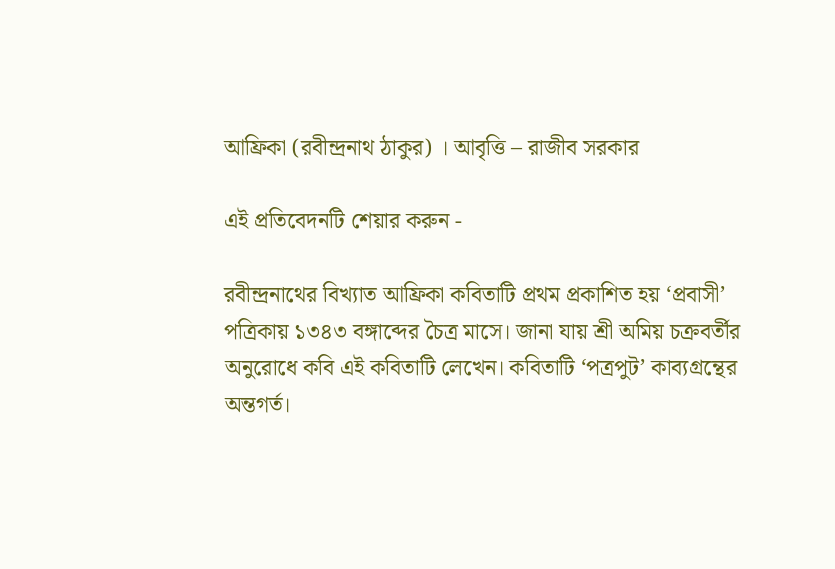আফ্রিকা (রবীন্দ্রনাথ ঠাকুর) । আবৃত্তি – রাজীব সরকার

এই প্রতিবেদনটি শেয়ার করুন -

রবীন্দ্রনাথের বিখ্যাত আফ্রিকা কবিতাটি প্রথম প্রকাশিত হয় ‘প্রবাসী’ পত্রিকায় ১৩৪৩ বঙ্গাব্দের চৈত্র মাসে। জানা যায় শ্রী অমিয় চক্রবর্তীর অনুরোধে কবি এই কবিতাটি লেখেন। কবিতাটি ‘পত্রপুট’ কাব্যগ্রন্থের অন্তগর্ত।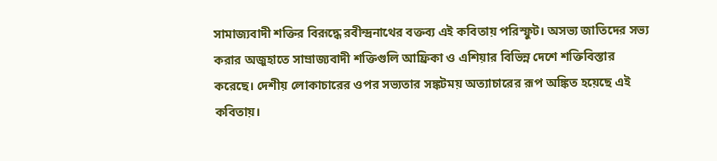সামাজ্যবাদী শক্তির বিরূদ্ধে রবীন্দ্রনাথের বক্তব্য এই কবিতায় পরিস্ফুট। অসভ্য জাতিদের সভ্য করার অজুহাতে সাম্রাজ্যবাদী শক্তিগুলি আফ্রিকা ও এশিয়ার বিভিন্ন দেশে শক্তিবিস্তার করেছে। দেশীয় লোকাচারের ওপর সভ্যতার সঙ্কটময় অত্যাচারের রূপ অঙ্কিত হয়েছে এই কবিতায়।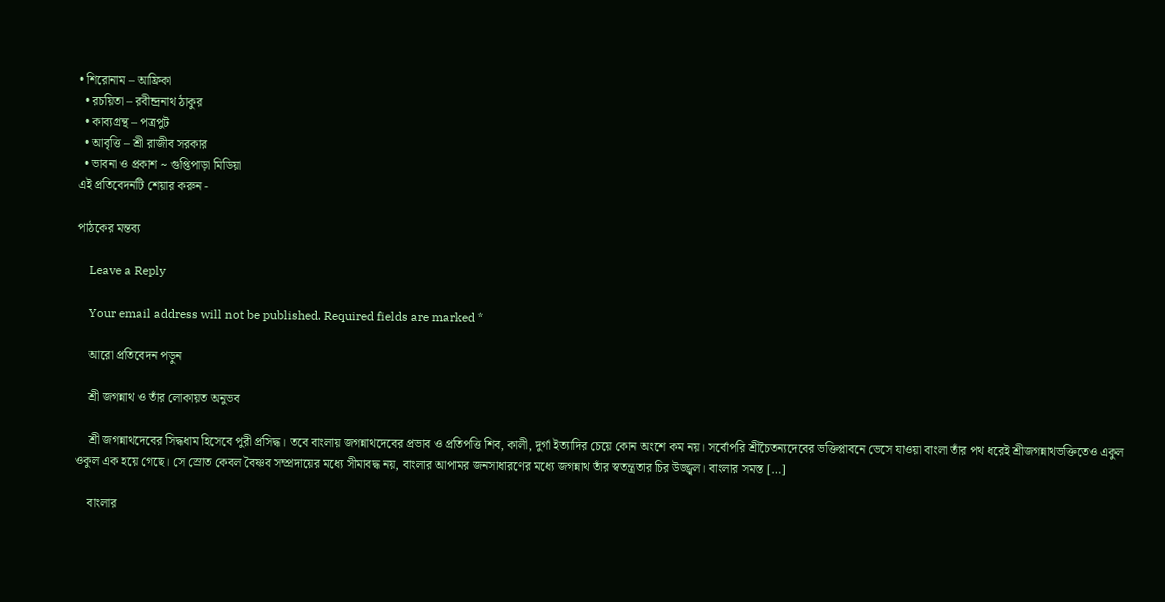• শিরোনাম – আফ্রিকা
  • রচয়িতা – রবীন্দ্রনাথ ঠাকুর
  • কাব্যগ্রন্থ – পত্রপুট
  • আবৃত্তি – শ্রী রাজীব সরকার
  • ভাবনা ও প্রকাশ ~ গুপ্তিপাড়া মিডিয়া
এই প্রতিবেদনটি শেয়ার করুন -

পাঠকের মন্তব্য

    Leave a Reply

    Your email address will not be published. Required fields are marked *

    আরো প্রতিবেদন পড়ুন

    শ্রী জগন্নাথ ও তাঁর লোকায়ত অনুভব

    শ্রী জগন্নাথদেবের সিদ্ধধাম হিসেবে পুরী প্রসিদ্ধ। তবে বাংলায় জগন্নাথদেবের প্রভাব ও প্রতিপত্তি শিব, কালী, দুর্গা ইত্যাদির চেয়ে কোন অংশে কম নয়। সর্বোপরি শ্রীচৈতন্যদেবের ভক্তিপ্লাবনে ভেসে যাওয়া বাংলা তাঁর পথ ধরেই শ্রীজগন্নাথভক্তিতেও একুল ওকুল এক হয়ে গেছে। সে স্রোত কেবল বৈষ্ণব সম্প্রদায়ের মধ্যে সীমাবদ্ধ নয়, বাংলার আপামর জনসাধারণের মধ্যে জগন্নাথ তাঁর স্বতন্ত্রতার চির উজ্জ্বল। বাংলার সমস্ত […]

    বাংলার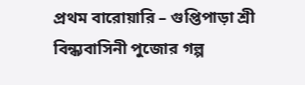প্রথম বারোয়ারি – গুপ্তিপাড়া শ্রী বিন্ধ্যবাসিনী পুজোর গল্প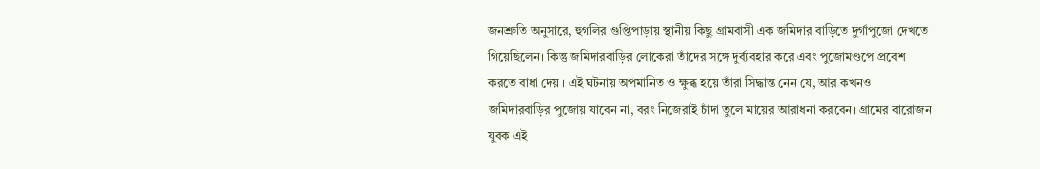জনশ্রুতি অনুসারে, হুগলির গুপ্তিপাড়ায় স্থানীয় কিছু গ্রামবাসী এক জমিদার বাড়িতে দুর্গাপুজো দেখতে গিয়েছিলেন। কিন্তু জমিদারবাড়ির লোকেরা তাঁদের সঙ্গে দুর্ব্যবহার করে এবং পুজোমণ্ডপে প্রবেশ করতে বাধা দেয় । এই ঘটনায় অপমানিত ও ক্ষুব্ধ হয়ে তাঁরা সিদ্ধান্ত নেন যে, আর কখনও জমিদারবাড়ির পুজোয় যাবেন না, বরং নিজেরাই চাঁদা তুলে মায়ের আরাধনা করবেন। গ্রামের বারোজন যুবক এই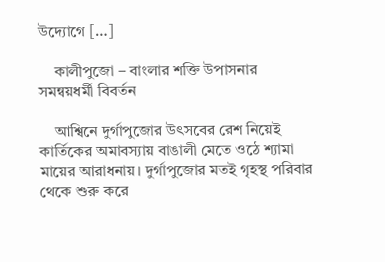উদ্যোগে […]

    কালীপুজো – বাংলার শক্তি উপাসনার সমন্বয়ধর্মী বিবর্তন

    আশ্বিনে দুর্গাপুজোর উৎসবের রেশ নিয়েই কার্তিকের অমাবস্যায় বাঙালী মেতে ওঠে শ্যামা মায়ের আরাধনায়। দুর্গাপুজোর মতই গৃহস্থ পরিবার থেকে শুরু করে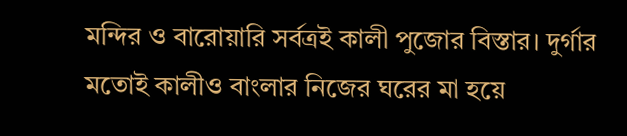মন্দির ও বারোয়ারি সর্বত্রই কালী পুজোর বিস্তার। দুর্গার মতোই কালীও বাংলার নিজের ঘরের মা হয়ে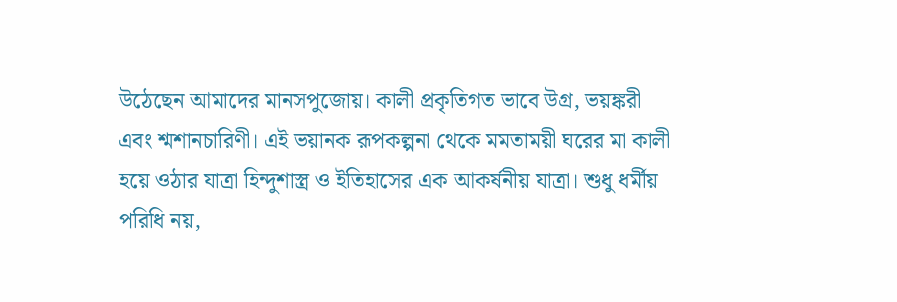উঠেছেন আমাদের মানসপুজোয়। কালী প্রকৃতিগত ভাবে উগ্র, ভয়ঙ্করী এবং শ্মশানচারিণী। এই ভয়ানক রূপকল্পনা থেকে মমতাময়ী ঘরের মা কালী হয়ে ওঠার যাত্রা হিন্দুশাস্ত্র ও ইতিহাসের এক আকর্ষনীয় যাত্রা। শুধু ধর্মীয় পরিধি নয়,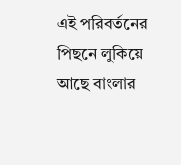এই পরিবর্তনের পিছনে লুকিয়ে আছে বাংলার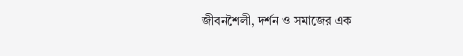জীবনশৈলী, দর্শন ও সমাজের এক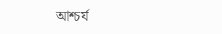আশ্চর্য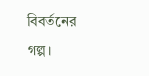বিবর্তনের গল্প।